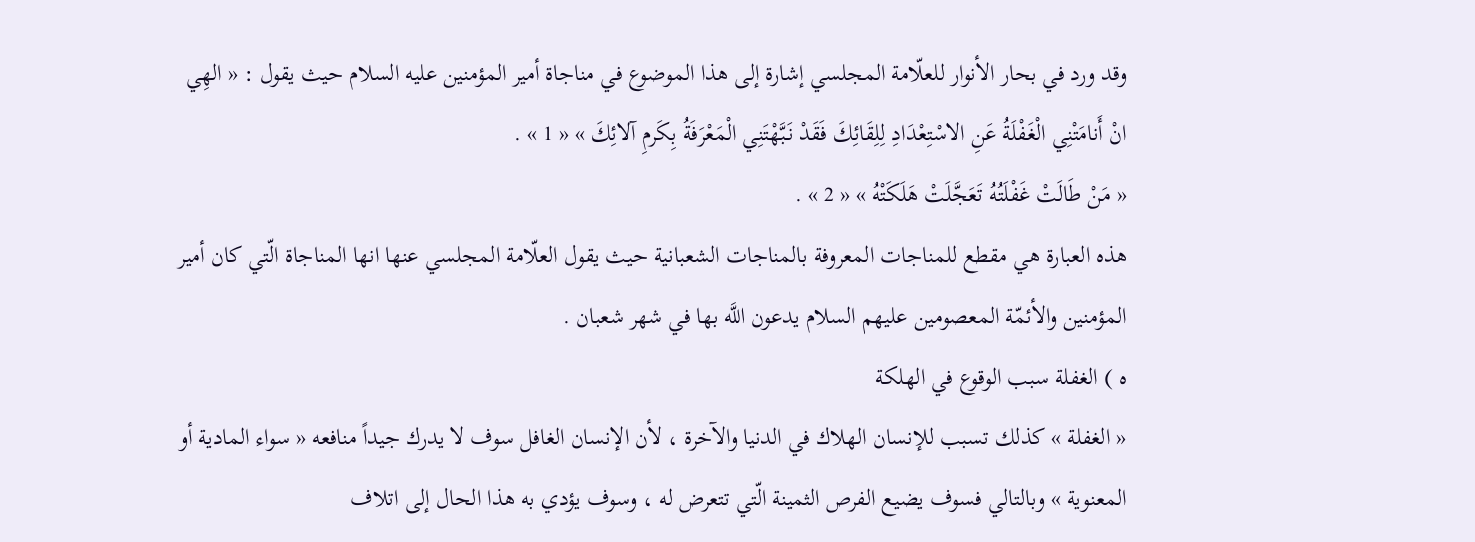وقد ورد في بحار الأنوار للعلّامة المجلسي إشارة إلى هذا الموضوع في مناجاة أمير المؤمنين عليه السلام حيث يقول : « الهِي انْ أَنامَتْنِي الْغَفْلَةُ عَنِ الاسْتِعْدَادِ لِلِقَائِكَ فَقَدْ نَبَّهْتَنِي الْمَعْرَفَةُ بِكَرمِ آلائِكَ » « 1 » .
« مَنْ طَالَتْ غَفْلَتُهُ تَعَجَّلَتْ هَلَكَتْهُ » « 2 » .
هذه العبارة هي مقطع للمناجات المعروفة بالمناجات الشعبانية حيث يقول العلّامة المجلسي عنها انها المناجاة الّتي كان أمير المؤمنين والأئمّة المعصومين عليهم السلام يدعون اللَّه بها في شهر شعبان .
ه ) الغفلة سبب الوقوع في الهلكة
« الغفلة » كذلك تسبب للإنسان الهلاك في الدنيا والآخرة ، لأن الإنسان الغافل سوف لا يدرك جيداً منافعه « سواء المادية أو المعنوية » وبالتالي فسوف يضيع الفرص الثمينة الّتي تتعرض له ، وسوف يؤدي به هذا الحال إلى اتلاف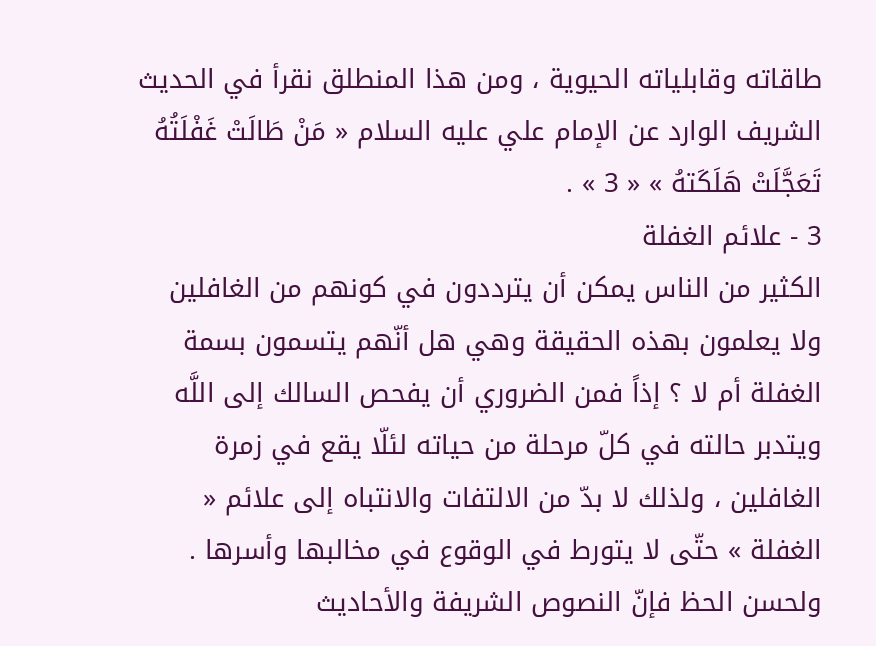طاقاته وقابلياته الحيوية ، ومن هذا المنطلق نقرأ في الحديث الشريف الوارد عن الإمام علي عليه السلام « مَنْ طَالَتْ غَفْلَتُهُ تَعَجَّلَتْ هَلَكَتهُ » « 3 » .
3 - علائم الغفلة
الكثير من الناس يمكن أن يترددون في كونهم من الغافلين ولا يعلمون بهذه الحقيقة وهي هل أنّهم يتسمون بسمة الغفلة أم لا ؟ إذاً فمن الضروري أن يفحص السالك إلى اللَّه ويتدبر حالته في كلّ مرحلة من حياته لئلّا يقع في زمرة الغافلين ، ولذلك لا بدّ من الالتفات والانتباه إلى علائم « الغفلة » حتّى لا يتورط في الوقوع في مخالبها وأسرها .
ولحسن الحظ فإنّ النصوص الشريفة والأحاديث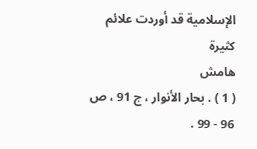الإسلامية قد أوردت علائم كثيرة
هامش
( 1 ) . بحار الأنوار ، ج 91 ، ص 96 - 99 .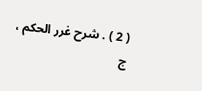( 2 ) . شرح غرر الحكم ، ج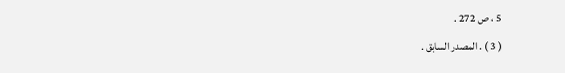5 ، ص 272 .
( 3 ) . المصدر السابق .